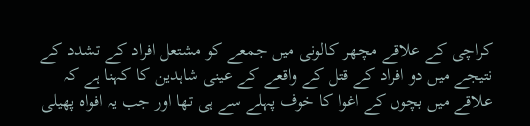کراچی کے علاقے مچھر کالونی میں جمعے کو مشتعل افراد کے تشدد کے نتیجے میں دو افراد کے قتل کے واقعے کے عینی شاہدین کا کہنا ہے کہ علاقے میں بچوں کے اغوا کا خوف پہلے سے ہی تھا اور جب یہ افواہ پھیلی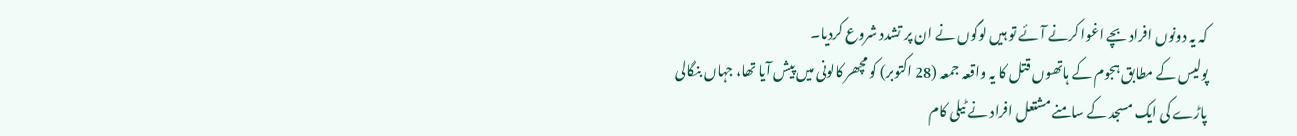کہ یہ دونوں افراد بچے اغوا کرنے آئے تو ہیں لوگوں نے ان پر تشدد شروع کردیا۔
پولیس کے مطابق ہجوم کے ہاتھوں قتل کا یہ واقعہ جمعہ (28 اکتوبر) کو مچھر کالونی میں پیش آیا تھا، جہاں بنگالی پاڑے کی ایک مسجد کے سامنے مشتعل افراد نے ٹیلی کام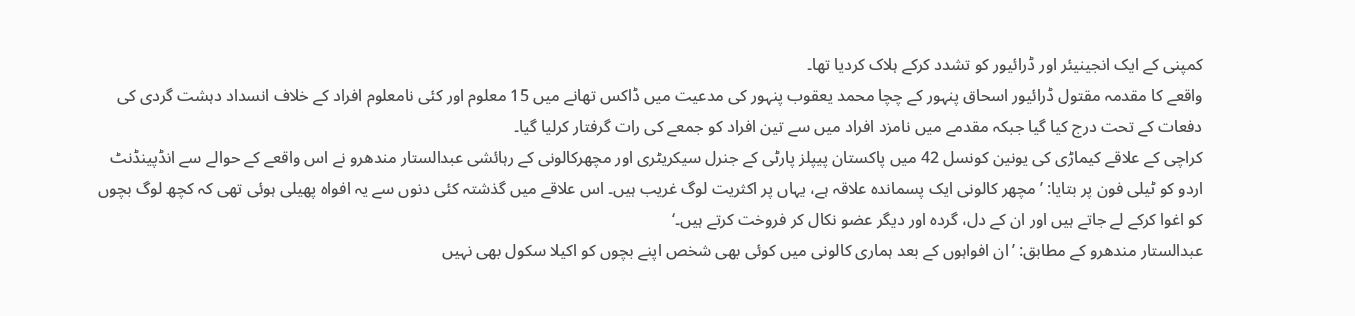کمپنی کے ایک انجینیئر اور ڈرائیور کو تشدد کرکے ہلاک کردیا تھا۔
واقعے کا مقدمہ مقتول ڈرائیور اسحاق پنہور کے چچا محمد یعقوب پنہور کی مدعیت میں ڈاکس تھانے میں 15 معلوم اور کئی نامعلوم افراد کے خلاف انسداد دہشت گردی کی دفعات کے تحت درج کیا گیا جبکہ مقدمے میں نامزد افراد میں سے تین افراد کو جمعے کی رات گرفتار کرلیا گیا۔
کراچی کے علاقے کیماڑی کی یونین کونسل 42 میں پاکستان پیپلز پارٹی کے جنرل سیکریٹری اور مچھرکالونی کے رہائشی عبدالستار مندھرو نے اس واقعے کے حوالے سے انڈپینڈنٹ اردو کو ٹیلی فون پر بتایا: ’مچھر کالونی ایک پسماندہ علاقہ ہے، یہاں پر اکثریت لوگ غریب ہیں۔ اس علاقے میں گذشتہ کئی دنوں سے یہ افواہ پھیلی ہوئی تھی کہ کچھ لوگ بچوں کو اغوا کرکے لے جاتے ہیں اور ان کے دل، گردہ اور دیگر عضو نکال کر فروخت کرتے ہیں۔‘
عبدالستار مندھرو کے مطابق: ’ان افواہوں کے بعد ہماری کالونی میں کوئی بھی شخص اپنے بچوں کو اکیلا سکول بھی نہیں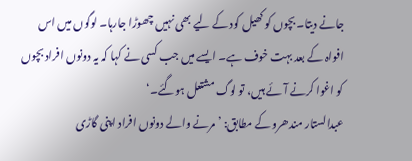جانے دیتا۔ بچوں کو کھیل کود کے لیے بھی نہیں چھوڑا جارہا۔ لوگوں میں اس افواہ کے بعد بہت خوف ہے۔ ایسے میں جب کسی نے کہا کہ یہ دونوں افراد بچوں کو اغوا کرنے آئے ہیں، تو لوگ مشتعل ہوگئے۔‘
عبدالستار مندھرو کے مطابق: ’مرنے والے دونوں افراد اپنی گاڑی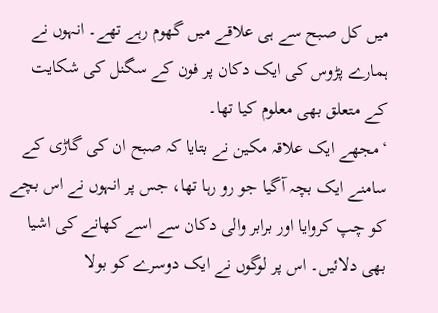میں کل صبح سے ہی علاقے میں گھوم رہے تھے۔ انہوں نے ہمارے پڑوس کی ایک دکان پر فون کے سگنل کی شکایت کے متعلق بھی معلوم کیا تھا۔
‘مجھے ایک علاقہ مکین نے بتایا کہ صبح ان کی گاڑی کے سامنے ایک بچہ آگیا جو رو رہا تھا، جس پر انہوں نے اس بچے کو چپ کروایا اور برابر والی دکان سے اسے کھانے کی اشیا بھی دلائیں۔ اس پر لوگوں نے ایک دوسرے کو بولا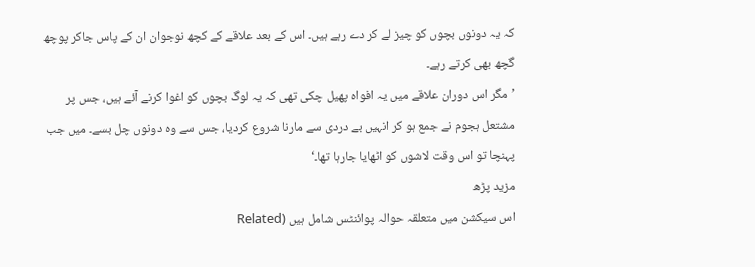کہ یہ دونوں بچوں کو چیز لے کر دے رہے ہیں۔ اس کے بعد علاقے کے کچھ نوجوان ان کے پاس جاکر پوچھ گچھ بھی کرتے رہے۔
’مگر اس دوران علاقے میں یہ افواہ پھیل چکی تھی کہ یہ لوگ بچوں کو اغوا کرنے آئے ہیں، جس پر مشتعل ہجوم نے جمع ہو کر انہیں بے دردی سے مارنا شروع کردیا، جس سے وہ دونوں چل بسے۔ میں جب پہنچا تو اس وقت لاشوں کو اٹھایا جارہا تھا۔‘
مزید پڑھ
اس سیکشن میں متعلقہ حوالہ پوائنٹس شامل ہیں (Related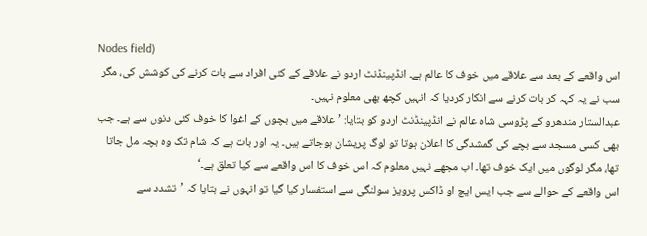Nodes field)
اس واقعے کے بعد سے علاقے میں خوف کا عالم ہے۔ انڈپینڈنٹ اردو نے علاقے کے کئی افراد سے بات کرنے کی کوشش کی، مگر سب نے یہ کہہ کر بات کرنے سے انکار کردیا کہ انہیں کچھ بھی معلوم نہیں۔
عبدالستار مندھرو کے پڑوسی شاہ عالم نے انڈپینڈنٹ اردو کو بتایا: ’علاقے میں بچوں کے اغوا کا خوف کئی دنوں سے ہے۔ جب بھی کسی مسجد سے بچے کی گمشدگی کا اعلان ہوتا تو لوگ پریشان ہوجاتے ہیں۔ یہ اور بات ہے کہ شام تک وہ بچہ مل جاتا تھا، مگر لوگوں میں ایک خوف تھا۔ اب مجھے نہیں معلوم کہ اس خوف کا اس واقعے سے کیا تعلق ہے۔‘
اس واقعے کے حوالے سے جب ایس ایچ او ڈاکس پرویز سولنگی سے استفسار کیا گیا تو انہوں نے بتایا کہ ’تشدد سے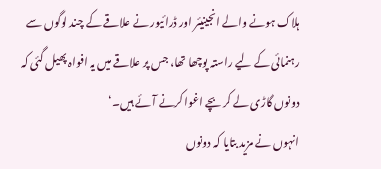ہلاک ہونے والے انجینیئر اور ڈرائیور نے علاقے کے چند لوگوں سے رہنمائی کے لیے راستہ پوچھا تھا، جس پر علاقے میں یہ افواہ پھیل گئی کہ دونوں گاڑی لے کر بچے اغوا کرنے آئے ہیں۔‘
انہوں نے مزید بتایا کہ دونوں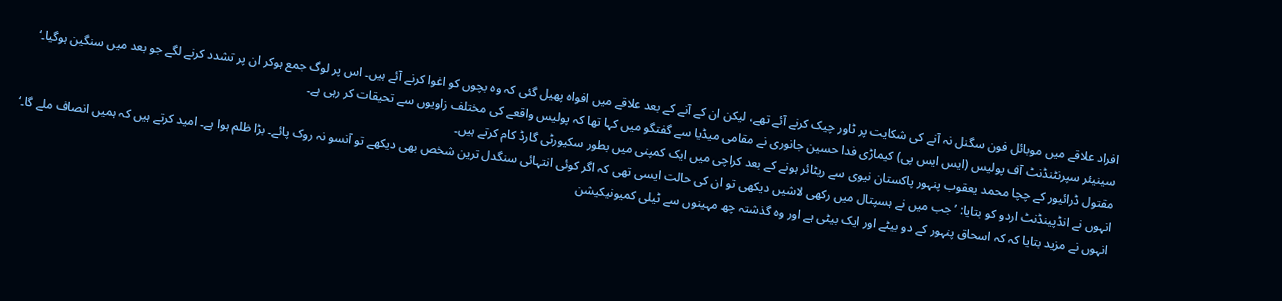افراد علاقے میں موبائل فون سگنل نہ آنے کی شکایت پر ٹاور چیک کرنے آئے تھے، لیکن ان کے آنے کے بعد علاقے میں افواہ پھیل گئی کہ وہ بچوں کو اغوا کرنے آئے ہیں۔ اس پر لوگ جمع ہوکر ان پر تشدد کرنے لگے جو بعد میں سنگین ہوگیا۔‘
سینیئر سپرنٹنڈنٹ آف پولیس (ایس ایس پی) کیماڑی فدا حسین جانوری نے مقامی میڈیا سے گفتگو میں کہا تھا کہ پولیس واقعے کی مختلف زاویوں سے تحیقات کر رہی ہے۔
مقتول ڈرائیور کے چچا محمد یعقوب پنہور پاکستان نیوی سے ریٹائر ہونے کے بعد کراچی میں ایک کمپنی میں بطور سکیورٹی گارڈ کام کرتے ہیں۔
انہوں نے انڈپینڈنٹ اردو کو بتایا: ’جب میں نے ہسپتال میں رکھی لاشیں دیکھی تو ان کی حالت ایسی تھی کہ اگر کوئی انتہائی سنگدل ترین شخص بھی دیکھے تو آنسو نہ روک پائے۔ بڑا ظلم ہوا ہے۔ امید کرتے ہیں کہ ہمیں انصاف ملے گا۔‘
انہوں نے مزید بتایا کہ کہ اسحاق پنہور کے دو بیٹے اور ایک بیٹی ہے اور وہ گذشتہ چھ مہینوں سے ٹیلی کمیونیکیشن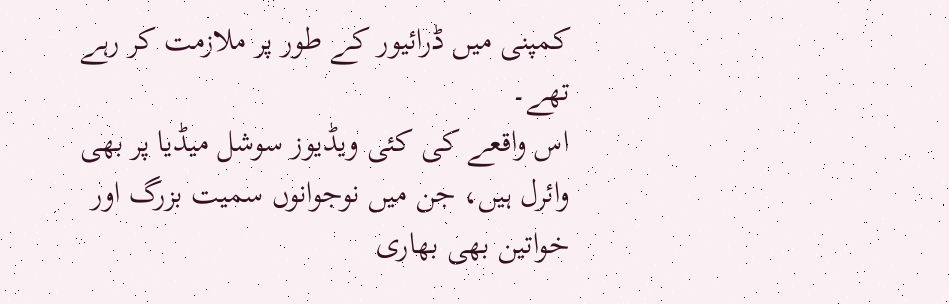کمپنی میں ڈرائیور کے طور پر ملازمت کر رہے تھے۔
اس واقعے کی کئی ویڈیوز سوشل میڈیا پر بھی وائرل ہیں، جن میں نوجوانوں سمیت بزرگ اور خواتین بھی بھاری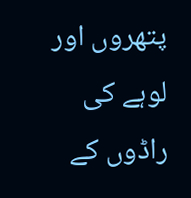پتھروں اور لوہے کی راڈوں کے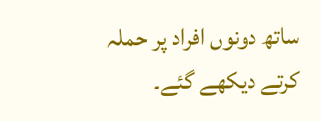ساتھ دونوں افراد پر حملہ کرتے دیکھے گئے۔